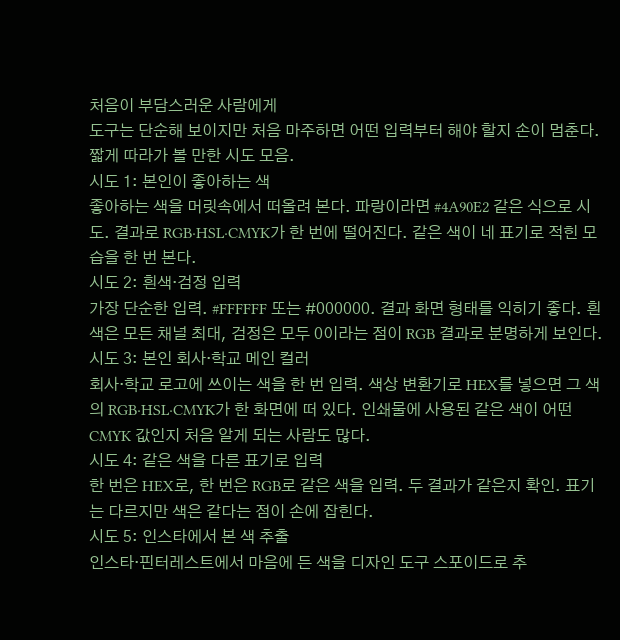처음이 부담스러운 사람에게
도구는 단순해 보이지만 처음 마주하면 어떤 입력부터 해야 할지 손이 멈춘다. 짧게 따라가 볼 만한 시도 모음.
시도 1: 본인이 좋아하는 색
좋아하는 색을 머릿속에서 떠올려 본다. 파랑이라면 #4A90E2 같은 식으로 시도. 결과로 RGB·HSL·CMYK가 한 번에 떨어진다. 같은 색이 네 표기로 적힌 모습을 한 번 본다.
시도 2: 흰색·검정 입력
가장 단순한 입력. #FFFFFF 또는 #000000. 결과 화면 형태를 익히기 좋다. 흰색은 모든 채널 최대, 검정은 모두 0이라는 점이 RGB 결과로 분명하게 보인다.
시도 3: 본인 회사·학교 메인 컬러
회사·학교 로고에 쓰이는 색을 한 번 입력. 색상 변환기로 HEX를 넣으면 그 색의 RGB·HSL·CMYK가 한 화면에 떠 있다. 인쇄물에 사용된 같은 색이 어떤 CMYK 값인지 처음 알게 되는 사람도 많다.
시도 4: 같은 색을 다른 표기로 입력
한 번은 HEX로, 한 번은 RGB로 같은 색을 입력. 두 결과가 같은지 확인. 표기는 다르지만 색은 같다는 점이 손에 잡힌다.
시도 5: 인스타에서 본 색 추출
인스타·핀터레스트에서 마음에 든 색을 디자인 도구 스포이드로 추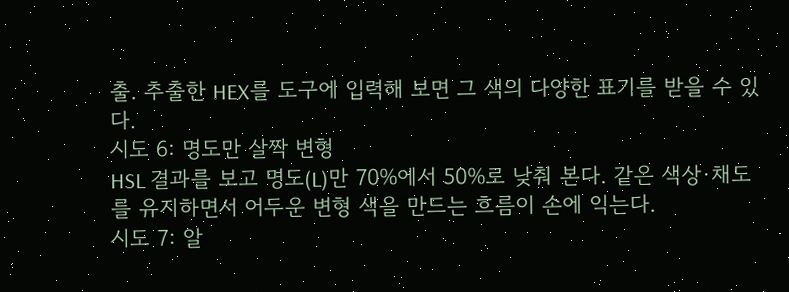출. 추출한 HEX를 도구에 입력해 보면 그 색의 다양한 표기를 받을 수 있다.
시도 6: 명도만 살짝 변형
HSL 결과를 보고 명도(L)만 70%에서 50%로 낮춰 본다. 같은 색상·채도를 유지하면서 어두운 변형 색을 만드는 흐름이 손에 익는다.
시도 7: 알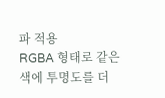파 적용
RGBA 형태로 같은 색에 투명도를 더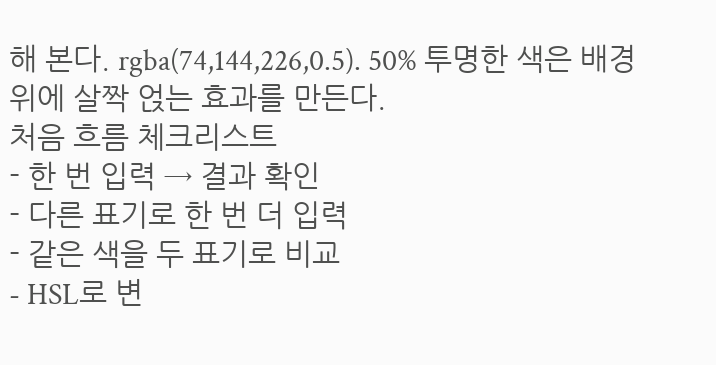해 본다. rgba(74,144,226,0.5). 50% 투명한 색은 배경 위에 살짝 얹는 효과를 만든다.
처음 흐름 체크리스트
- 한 번 입력 → 결과 확인
- 다른 표기로 한 번 더 입력
- 같은 색을 두 표기로 비교
- HSL로 변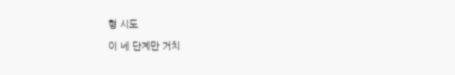형 시도
이 네 단계만 거치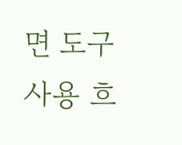면 도구 사용 흐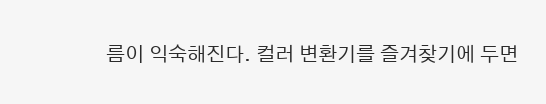름이 익숙해진다. 컬러 변환기를 즐겨찾기에 두면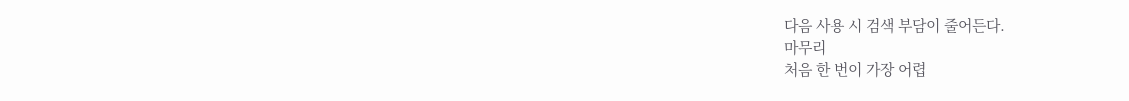다음 사용 시 검색 부담이 줄어든다.
마무리
처음 한 번이 가장 어렵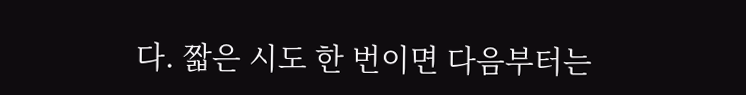다. 짧은 시도 한 번이면 다음부터는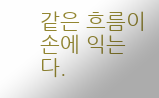같은 흐름이 손에 익는다.